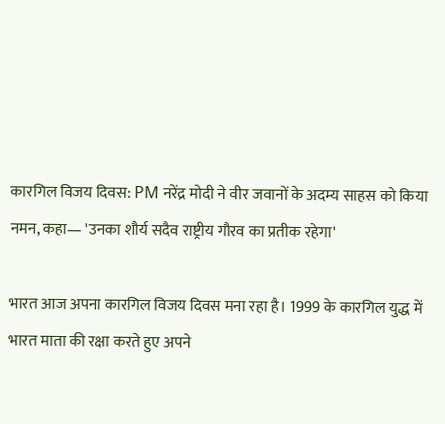कारगिल विजय दिवस: PM नरेंद्र मोदी ने वीर जवानों के अदम्य साहस को किया नमन, कहा— 'उनका शौर्य सदैव राष्ट्रीय गौरव का प्रतीक रहेगा'

भारत आज अपना कारगिल विजय दिवस मना रहा है। 1999 के कारगिल युद्ध में भारत माता की रक्षा करते हुए अपने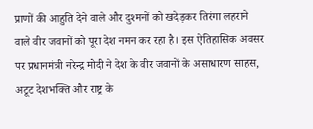प्राणों की आहुति देने वाले और दुश्मनों को खदेड़कर तिरंगा लहराने वाले वीर जवानों को पूरा देश नमन कर रहा है। इस ऐतिहासिक अवसर पर प्रधानमंत्री नरेन्द्र मोदी ने देश के वीर जवानों के असाधारण साहस, अटूट देशभक्ति और राष्ट्र के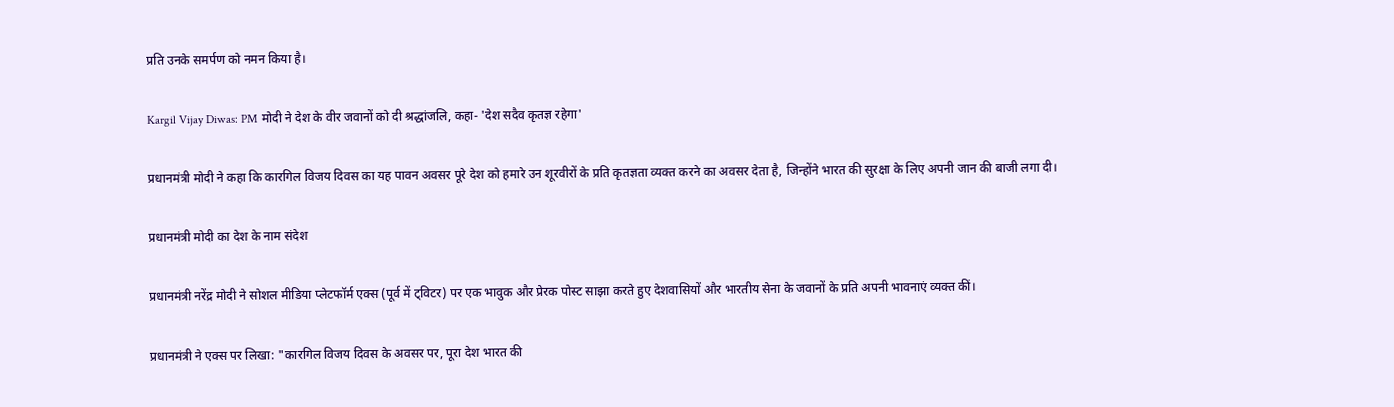प्रति उनके समर्पण को नमन किया है।

Kargil Vijay Diwas: PM मोदी ने देश के वीर जवानों को दी श्रद्धांजलि, कहा- 'देश सदैव कृतज्ञ रहेगा'

प्रधानमंत्री मोदी ने कहा कि कारगिल विजय दिवस का यह पावन अवसर पूरे देश को हमारे उन शूरवीरों के प्रति कृतज्ञता व्यक्त करने का अवसर देता है, जिन्होंने भारत की सुरक्षा के लिए अपनी जान की बाजी लगा दी।

प्रधानमंत्री मोदी का देश के नाम संदेश

प्रधानमंत्री नरेंद्र मोदी ने सोशल मीडिया प्लेटफॉर्म एक्स (पूर्व में ट्विटर) पर एक भावुक और प्रेरक पोस्ट साझा करते हुए देशवासियों और भारतीय सेना के जवानों के प्रति अपनी भावनाएं व्यक्त कीं।

प्रधानमंत्री ने एक्स पर लिखा: "कारगिल विजय दिवस के अवसर पर, पूरा देश भारत की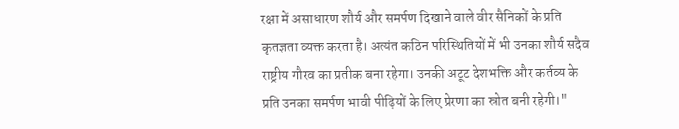रक्षा में असाधारण शौर्य और समर्पण दिखाने वाले वीर सैनिकों के प्रति कृतज्ञता व्यक्त करता है। अत्यंत कठिन परिस्थितियों में भी उनका शौर्य सदैव राष्ट्रीय गौरव का प्रतीक बना रहेगा। उनकी अटूट देशभक्ति और कर्तव्य के प्रति उनका समर्पण भावी पीढ़ियों के लिए प्रेरणा का स्रोत बनी रहेगी।"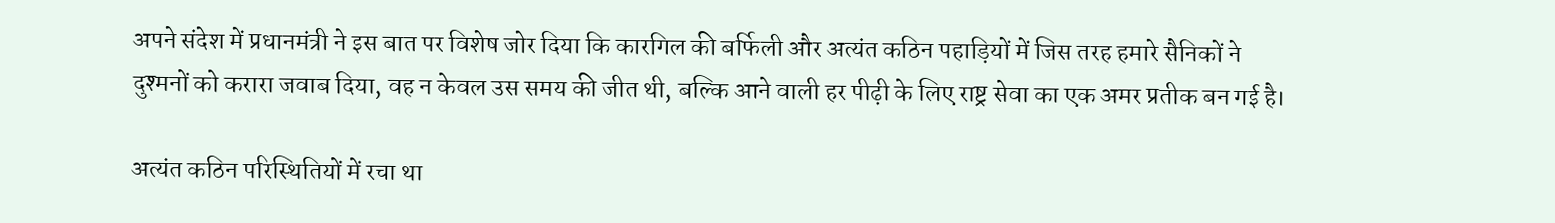अपने संदेश में प्रधानमंत्री ने इस बात पर विशेष जोर दिया कि कारगिल की बर्फिली और अत्यंत कठिन पहाड़ियों में जिस तरह हमारे सैनिकों ने दुश्मनों को करारा जवाब दिया, वह न केवल उस समय की जीत थी, बल्कि आने वाली हर पीढ़ी के लिए राष्ट्र सेवा का एक अमर प्रतीक बन गई है।

अत्यंत कठिन परिस्थितियों में रचा था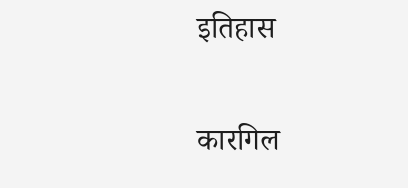इतिहास

कारगिल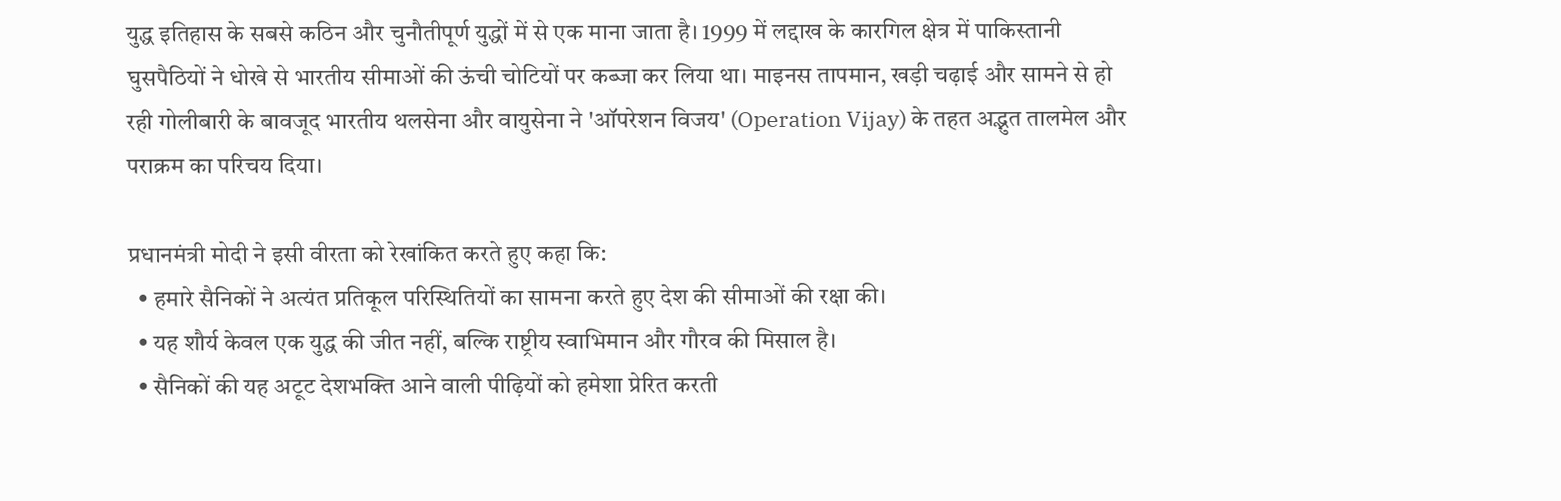युद्ध इतिहास के सबसे कठिन और चुनौतीपूर्ण युद्धों में से एक माना जाता है। 1999 में लद्दाख के कारगिल क्षेत्र में पाकिस्तानी घुसपैठियों ने धोखे से भारतीय सीमाओं की ऊंची चोटियों पर कब्जा कर लिया था। माइनस तापमान, खड़ी चढ़ाई और सामने से हो रही गोलीबारी के बावजूद भारतीय थलसेना और वायुसेना ने 'ऑपरेशन विजय' (Operation Vijay) के तहत अद्भुत तालमेल और पराक्रम का परिचय दिया।

प्रधानमंत्री मोदी ने इसी वीरता को रेखांकित करते हुए कहा कि:
  • हमारे सैनिकों ने अत्यंत प्रतिकूल परिस्थितियों का सामना करते हुए देश की सीमाओं की रक्षा की।
  • यह शौर्य केवल एक युद्ध की जीत नहीं, बल्कि राष्ट्रीय स्वाभिमान और गौरव की मिसाल है।
  • सैनिकों की यह अटूट देशभक्ति आने वाली पीढ़ियों को हमेशा प्रेरित करती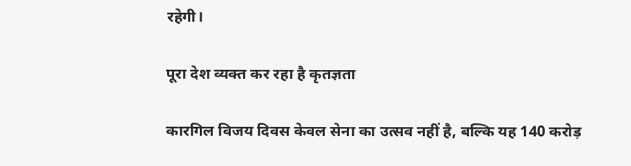रहेगी।

पूरा देश व्यक्त कर रहा है कृतज्ञता

कारगिल विजय दिवस केवल सेना का उत्सव नहीं है, बल्कि यह 140 करोड़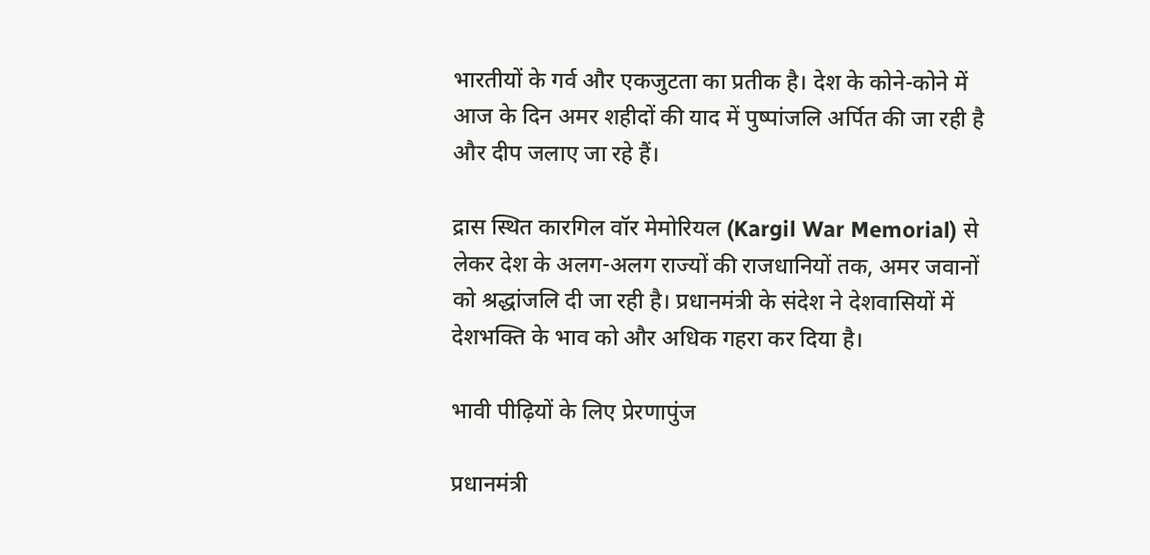भारतीयों के गर्व और एकजुटता का प्रतीक है। देश के कोने-कोने में आज के दिन अमर शहीदों की याद में पुष्पांजलि अर्पित की जा रही है और दीप जलाए जा रहे हैं।

द्रास स्थित कारगिल वॉर मेमोरियल (Kargil War Memorial) से लेकर देश के अलग-अलग राज्यों की राजधानियों तक, अमर जवानों को श्रद्धांजलि दी जा रही है। प्रधानमंत्री के संदेश ने देशवासियों में देशभक्ति के भाव को और अधिक गहरा कर दिया है।

भावी पीढ़ियों के लिए प्रेरणापुंज

प्रधानमंत्री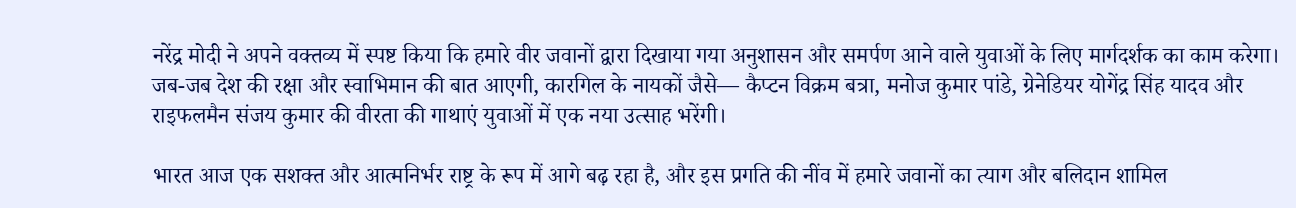नरेंद्र मोदी ने अपने वक्तव्य में स्पष्ट किया कि हमारे वीर जवानों द्वारा दिखाया गया अनुशासन और समर्पण आने वाले युवाओं के लिए मार्गदर्शक का काम करेगा। जब-जब देश की रक्षा और स्वाभिमान की बात आएगी, कारगिल के नायकों जैसे— कैप्टन विक्रम बत्रा, मनोज कुमार पांडे, ग्रेनेडियर योगेंद्र सिंह यादव और राइफलमैन संजय कुमार की वीरता की गाथाएं युवाओं में एक नया उत्साह भरेंगी।

भारत आज एक सशक्त और आत्मनिर्भर राष्ट्र के रूप में आगे बढ़ रहा है, और इस प्रगति की नींव में हमारे जवानों का त्याग और बलिदान शामिल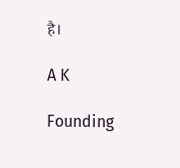है।

A K

Founding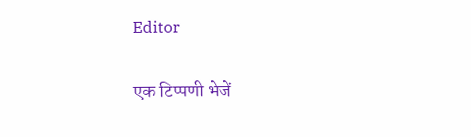Editor

एक टिप्पणी भेजें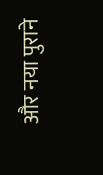और नया पुराने